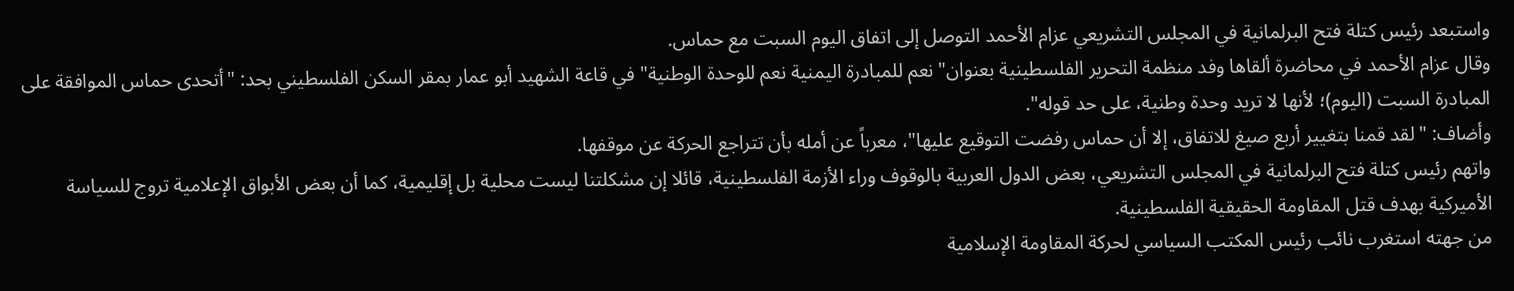واستبعد رئيس كتلة فتح البرلمانية في المجلس التشريعي عزام الأحمد التوصل إلى اتفاق اليوم السبت مع حماس.
وقال عزام الأحمد في محاضرة ألقاها وفد منظمة التحرير الفلسطينية بعنوان" نعم للمبادرة اليمنية نعم للوحدة الوطنية" في قاعة الشهيد أبو عمار بمقر السكن الفلسطيني بحد: "أتحدى حماس الموافقة على المبادرة السبت (اليوم)؛ لأنها لا تريد وحدة وطنية، على حد قوله".
وأضاف: "لقد قمنا بتغيير أربع صيغ للاتفاق، إلا أن حماس رفضت التوقيع عليها"، معرباً عن أمله بأن تتراجع الحركة عن موقفها.
واتهم رئيس كتلة فتح البرلمانية في المجلس التشريعي، بعض الدول العربية بالوقوف وراء الأزمة الفلسطينية، قائلا إن مشكلتنا ليست محلية بل إقليمية، كما أن بعض الأبواق الإعلامية تروج للسياسة الأميركية بهدف قتل المقاومة الحقيقية الفلسطينية.
من جهته استغرب نائب رئيس المكتب السياسي لحركة المقاومة الإسلامية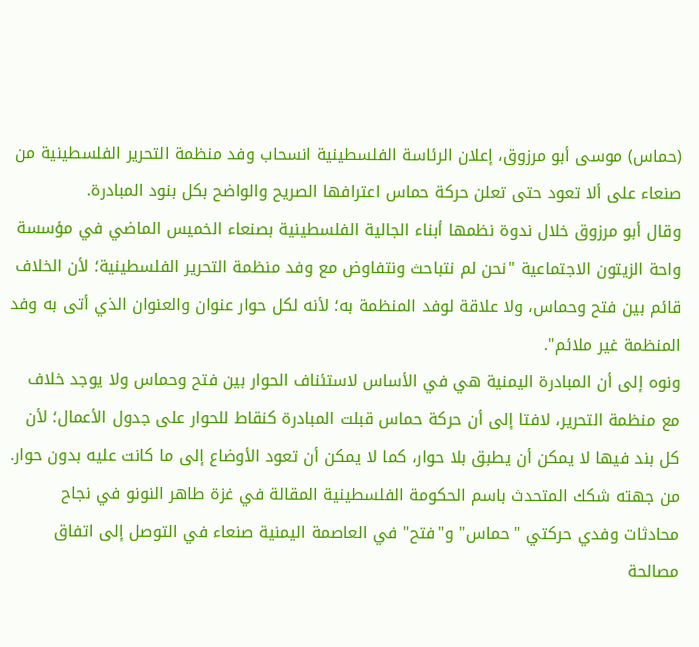(حماس) موسى أبو مرزوق، إعلان الرئاسة الفلسطينية انسحاب وفد منظمة التحرير الفلسطينية من صنعاء على ألا تعود حتى تعلن حركة حماس اعترافها الصريح والواضح بكل بنود المبادرة.
وقال أبو مرزوق خلال ندوة نظمها أبناء الجالية الفلسطينية بصنعاء الخميس الماضي في مؤسسة واحة الزيتون الاجتماعية "نحن لم نتباحث ونتفاوض مع وفد منظمة التحرير الفلسطينية؛ لأن الخلاف قائم بين فتح وحماس، ولا علاقة لوفد المنظمة به؛ لأنه لكل حوار عنوان والعنوان الذي أتى به وفد المنظمة غير ملائم".
ونوه إلى أن المبادرة اليمنية هي في الأساس لاستئناف الحوار بين فتح وحماس ولا يوجد خلاف مع منظمة التحرير، لافتا إلى أن حركة حماس قبلت المبادرة كنقاط للحوار على جدول الأعمال؛ لأن كل بند فيها لا يمكن أن يطبق بلا حوار، كما لا يمكن أن تعود الأوضاع إلى ما كانت عليه بدون حوار.
من جهته شكك المتحدث باسم الحكومة الفلسطينية المقالة في غزة طاهر النونو في نجاح محادثات وفدي حركتي "حماس" و"فتح" في العاصمة اليمنية صنعاء في التوصل إلى اتفاق مصالحة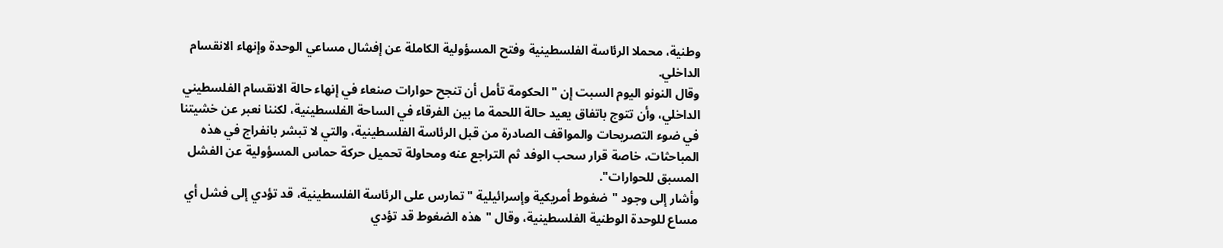وطنية، محملا الرئاسة الفلسطينية وفتح المسؤولية الكاملة عن إفشال مساعي الوحدة وإنهاء الانقسام الداخلي.
وقال النونو اليوم السبت إن "الحكومة تأمل أن تنجح حوارات صنعاء في إنهاء حالة الانقسام الفلسطيني الداخلي، وأن تتوج باتفاق يعيد حالة اللحمة ما بين الفرقاء في الساحة الفلسطينية، لكننا نعبر عن خشيتنا في ضوء التصريحات والمواقف الصادرة من قبل الرئاسة الفلسطينية، والتي لا تبشر بانفراج في هذه المباحثات، خاصة قرار سحب الوفد ثم التراجع عنه ومحاولة تحميل حركة حماس المسؤولية عن الفشل المسبق للحوارات".
وأشار إلى وجود "ضغوط أمريكية وإسرائيلية "تمارس على الرئاسة الفلسطينية، قد تؤدي إلى فشل أي مساع للوحدة الوطنية الفلسطينية، وقال "هذه الضغوط قد تؤدي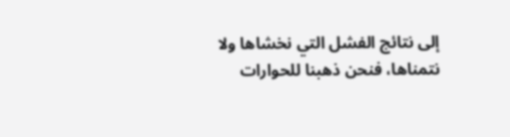إلى نتائج الفشل التي نخشاها ولا نتمناها، فنحن ذهبنا للحوارات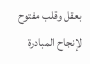بعقل وقلب مفتوح لإنجاح المبادرة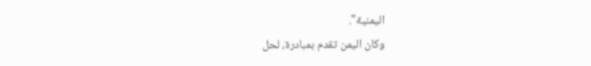اليمنية".
وكان اليمن تقدم بمبادرة، لحل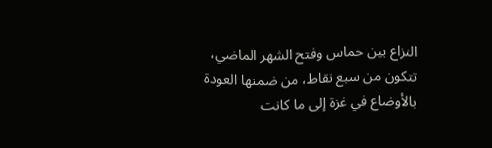النزاع بين حماس وفتح الشهر الماضي، تتكون من سبع نقاط، من ضمنها العودة بالأوضاع في غزة إلى ما كانت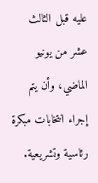عليه قبل الثالث عشر من يونيو الماضي، وأن يتم إجراء انتخابات مبكرة رئاسية وتشريعية.